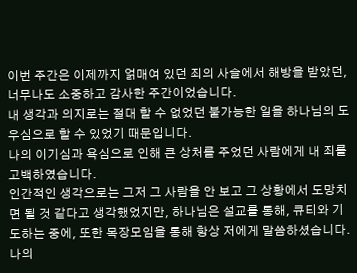이번 주간은 이제까지 얽매여 있던 죄의 사슬에서 해방을 받았던, 너무나도 소중하고 감사한 주간이었습니다.
내 생각과 의지로는 절대 할 수 없었던 불가능한 일을 하나님의 도우심으로 할 수 있었기 때문입니다.
나의 이기심과 욕심으로 인해 큰 상처를 주었던 사람에게 내 죄를 고백하였습니다.
인간적인 생각으로는 그저 그 사람을 안 보고 그 상황에서 도망치면 될 것 같다고 생각했었지만, 하나님은 설교를 통해, 큐티와 기도하는 중에, 또한 목장모임을 통해 항상 저에게 말씀하셨습니다.
나의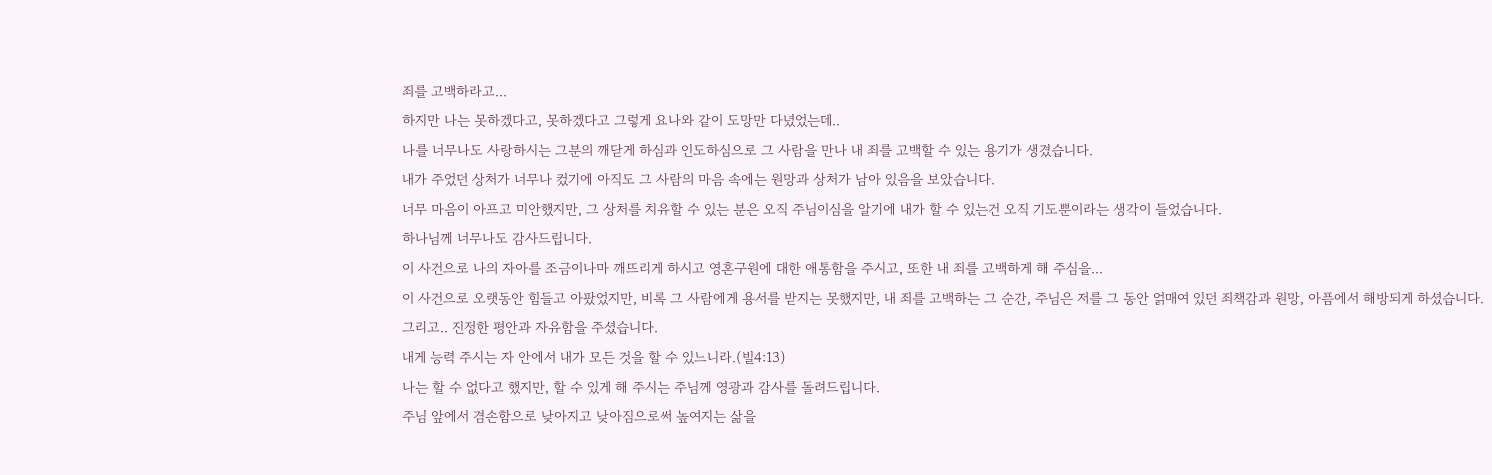죄를 고백하라고...
하지만 나는 못하겠다고, 못하겠다고 그렇게 요나와 같이 도망만 다녔었는데..
나를 너무나도 사랑하시는 그분의 깨닫게 하심과 인도하심으로 그 사람을 만나 내 죄를 고백할 수 있는 용기가 생겼습니다.
내가 주었던 상처가 너무나 컸기에 아직도 그 사람의 마음 속에는 원망과 상처가 남아 있음을 보았습니다.
너무 마음이 아프고 미안했지만, 그 상처를 치유할 수 있는 분은 오직 주님이심을 알기에 내가 할 수 있는건 오직 기도뿐이라는 생각이 들었습니다.
하나님께 너무나도 감사드립니다.
이 사건으로 나의 자아를 조금이나마 깨뜨리게 하시고 영혼구원에 대한 애통함을 주시고, 또한 내 죄를 고백하게 해 주심을...
이 사건으로 오랫동안 힘들고 아팠었지만, 비록 그 사람에게 용서를 받지는 못했지만, 내 죄를 고백하는 그 순간, 주님은 저를 그 동안 얽매여 있던 죄책감과 원망, 아픔에서 해방되게 하셨습니다.
그리고.. 진정한 평안과 자유함을 주셨습니다.
내게 능력 주시는 자 안에서 내가 모든 것을 할 수 있느니라.(빌4:13)
나는 할 수 없다고 했지만, 할 수 있게 해 주시는 주님께 영광과 감사를 돌려드립니다.
주님 앞에서 겸손함으로 낮아지고 낮아짐으로써 높여지는 삶을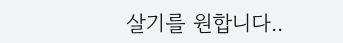살기를 원합니다..